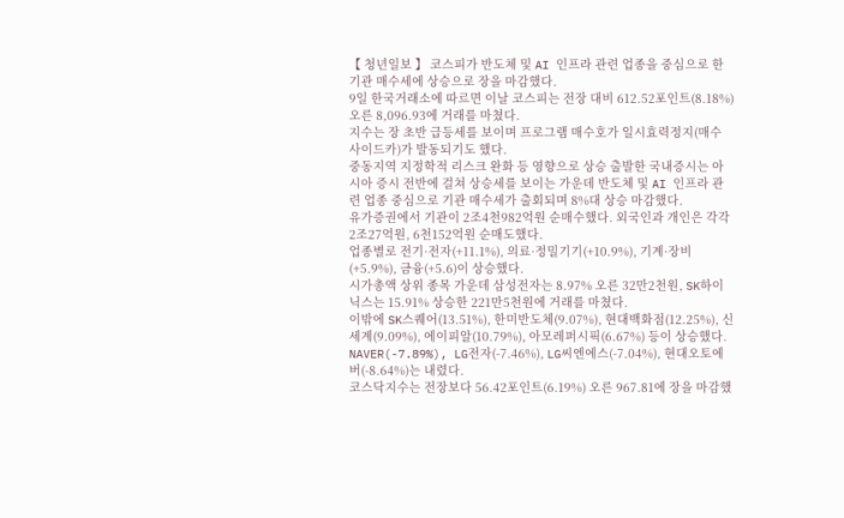【 청년일보 】 코스피가 반도체 및 AI 인프라 관련 업종을 중심으로 한 기관 매수세에 상승으로 장을 마감했다.
9일 한국거래소에 따르면 이날 코스피는 전장 대비 612.52포인트(8.18%) 오른 8,096.93에 거래를 마쳤다.
지수는 장 초반 급등세를 보이며 프로그램 매수호가 일시효력정지(매수 사이드카)가 발동되기도 했다.
중동지역 지정학적 리스크 완화 등 영향으로 상승 출발한 국내증시는 아시아 증시 전반에 걸쳐 상승세를 보이는 가운데 반도체 및 AI 인프라 관련 업종 중심으로 기관 매수세가 출회되며 8%대 상승 마감했다.
유가증권에서 기관이 2조4천982억원 순매수했다. 외국인과 개인은 각각 2조27억원, 6천152억원 순매도했다.
업종별로 전기·전자(+11.1%), 의료·정밀기기(+10.9%), 기계·장비(+5.9%), 금융(+5.6)이 상승했다.
시가총액 상위 종목 가운데 삼성전자는 8.97% 오른 32만2천원, SK하이닉스는 15.91% 상승한 221만5천원에 거래를 마쳤다.
이밖에 SK스퀘어(13.51%), 한미반도체(9.07%), 현대백화점(12.25%), 신세계(9.09%), 에이피알(10.79%), 아모레퍼시픽(6.67%) 등이 상승했다. NAVER(-7.89%), LG전자(-7.46%), LG씨엔에스(-7.04%), 현대오토에버(-8.64%)는 내렸다.
코스닥지수는 전장보다 56.42포인트(6.19%) 오른 967.81에 장을 마감했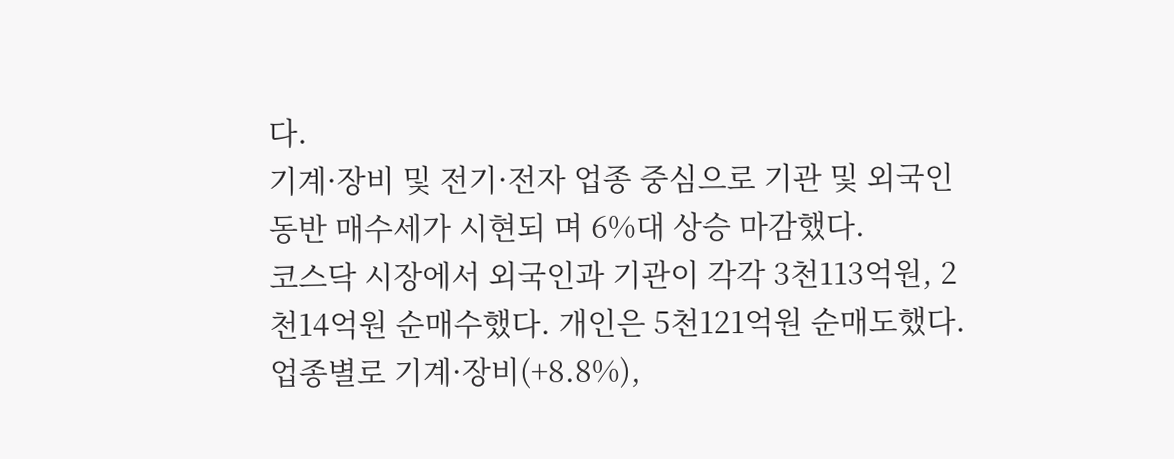다.
기계·장비 및 전기·전자 업종 중심으로 기관 및 외국인 동반 매수세가 시현되 며 6%대 상승 마감했다.
코스닥 시장에서 외국인과 기관이 각각 3천113억원, 2천14억원 순매수했다. 개인은 5천121억원 순매도했다.
업종별로 기계·장비(+8.8%),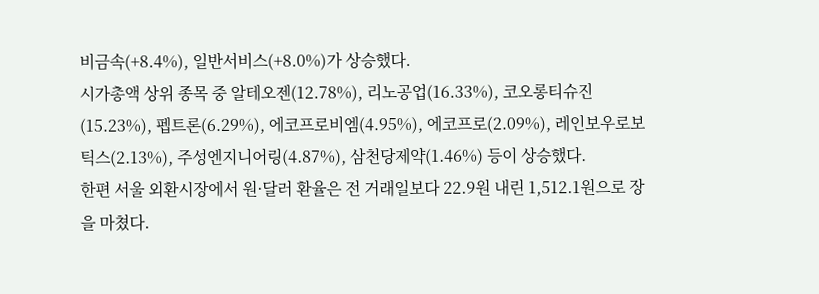비금속(+8.4%), 일반서비스(+8.0%)가 상승했다.
시가총액 상위 종목 중 알테오젠(12.78%), 리노공업(16.33%), 코오롱티슈진(15.23%), 펩트론(6.29%), 에코프로비엠(4.95%), 에코프로(2.09%), 레인보우로보틱스(2.13%), 주성엔지니어링(4.87%), 삼천당제약(1.46%) 등이 상승했다.
한편 서울 외환시장에서 원·달러 환율은 전 거래일보다 22.9원 내린 1,512.1원으로 장을 마쳤다.